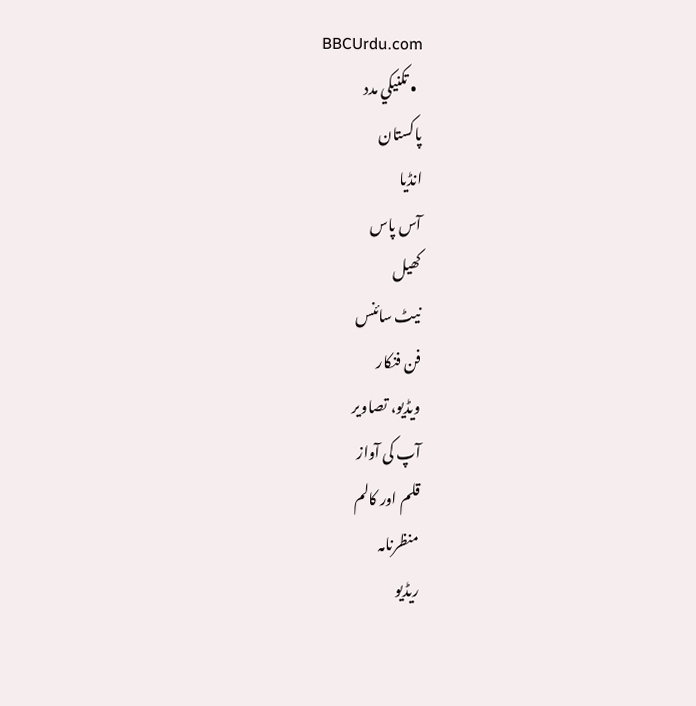BBCUrdu.com
  • تکنيکي مدد
پاکستان
انڈیا
آس پاس
کھیل
نیٹ سائنس
فن فنکار
ویڈیو، تصاویر
آپ کی آواز
قلم اور کالم
منظرنامہ
ریڈیو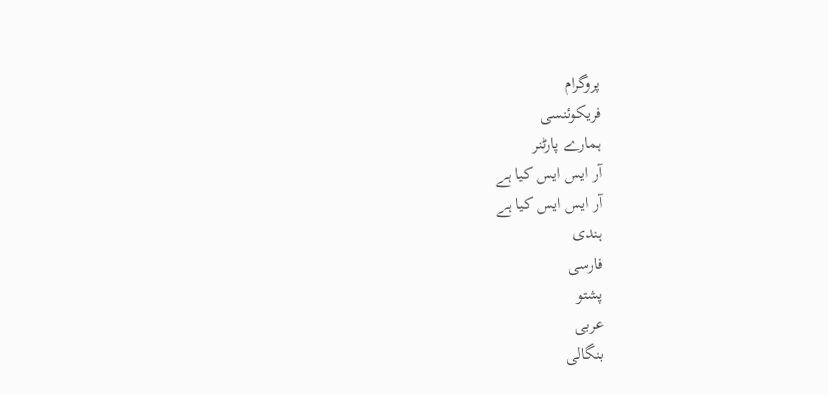پروگرام
فریکوئنسی
ہمارے پارٹنر
آر ایس ایس کیا ہے
آر ایس ایس کیا ہے
ہندی
فارسی
پشتو
عربی
بنگالی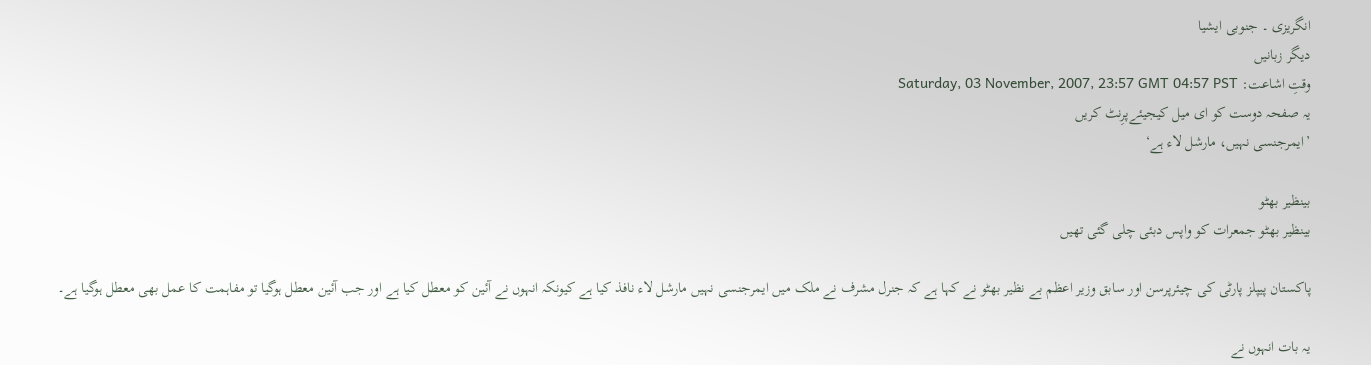انگریزی ۔ جنوبی ایشیا
دیگر زبانیں
وقتِ اشاعت: Saturday, 03 November, 2007, 23:57 GMT 04:57 PST
یہ صفحہ دوست کو ای میل کیجیئےپرِنٹ کریں
’ایمرجنسی نہیں، مارشل لاء ہے‘

بینظیر بھٹو
بینظیر بھٹو جمعرات کو واپس دبئی چلی گئی تھیں

پاکستان پیپلز پارٹی کی چیئرپرسن اور سابق وزیر اعظم بے نظیر بھٹو نے کہا ہے کہ جنرل مشرف نے ملک میں ایمرجنسی نہیں مارشل لاء نافذ کیا ہے کیونکہ انہوں نے آئین کو معطل کیا ہے اور جب آئین معطل ہوگیا تو مفاہمت کا عمل بھی معطل ہوگیا ہے۔

یہ بات انہوں نے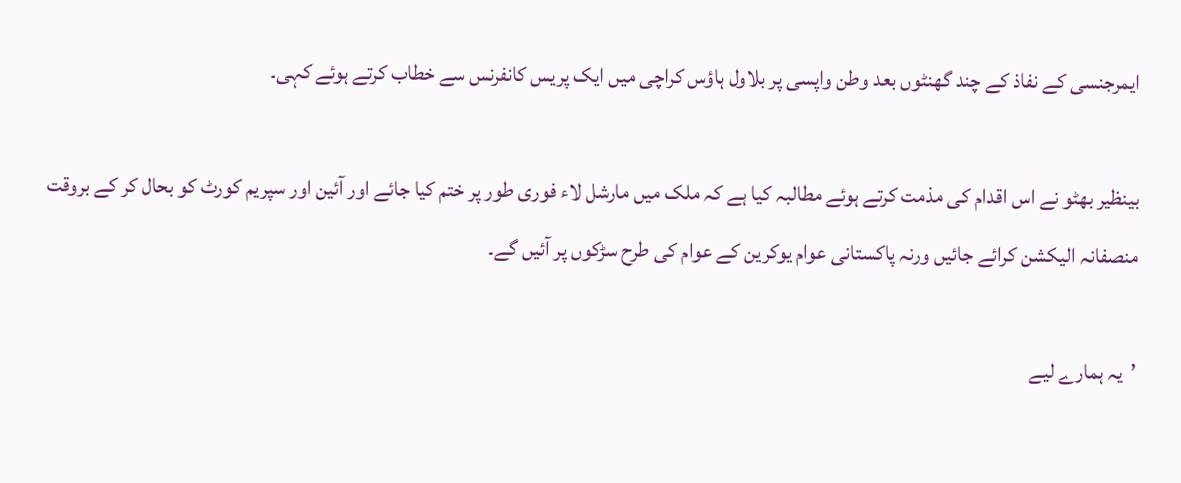ایمرجنسی کے نفاذ کے چند گھنٹوں بعد وطن واپسی پر بلاول ہاؤس کراچی میں ایک پریس کانفرنس سے خطاب کرتے ہوئے کہی۔

بینظیر بھٹو نے اس اقدام کی مذمت کرتے ہوئے مطالبہ کیا ہے کہ ملک میں مارشل لاء فوری طور پر ختم کیا جائے اور آئین اور سپریم کورٹ کو بحال کر کے بروقت منصفانہ الیکشن کرائے جائیں ورنہ پاکستانی عوام یوکرین کے عوام کی طرح سڑکوں پر آئیں گے۔

’یہ ہمارے لیے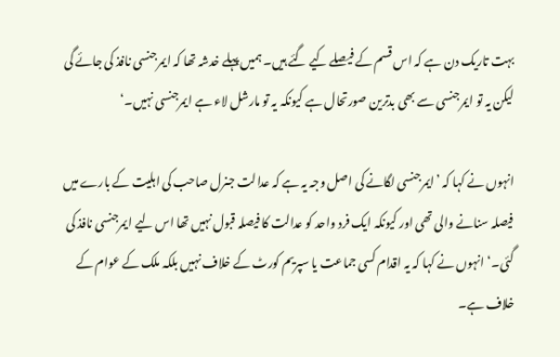بہت تاریک دن ہے کہ اس قسم کے فیصلے کیے گئے ہیں۔ ہمیں پہلے خدشہ تھا کہ ایمرجنسی نافذ کی جائے گی لیکن یہ تو ایمرجنسی سے بھی بدترین صورتحال ہے کیونکہ یہ تو مارشل لاء ہے ایمرجنسی نہیں۔‘

انہوں نے کہا کہ ’ایمرجنسی لگانے کی اصل وجہ یہ ہے کہ عدالت جنرل صاحب کی اہلیت کے بارے میں فیصلہ سنانے والی تھی اور کیونکہ ایک فرد واحد کو عدالت کا فیصلہ قبول نہیں تھا اس لیے ایمرجنسی نافذ کی گئی۔‘ انہوں نے کہا کہ یہ اقدام کسی جماعت یا سپریم کورٹ کے خلاف نہیں بلکہ ملک کے عوام کے خلاف ہے۔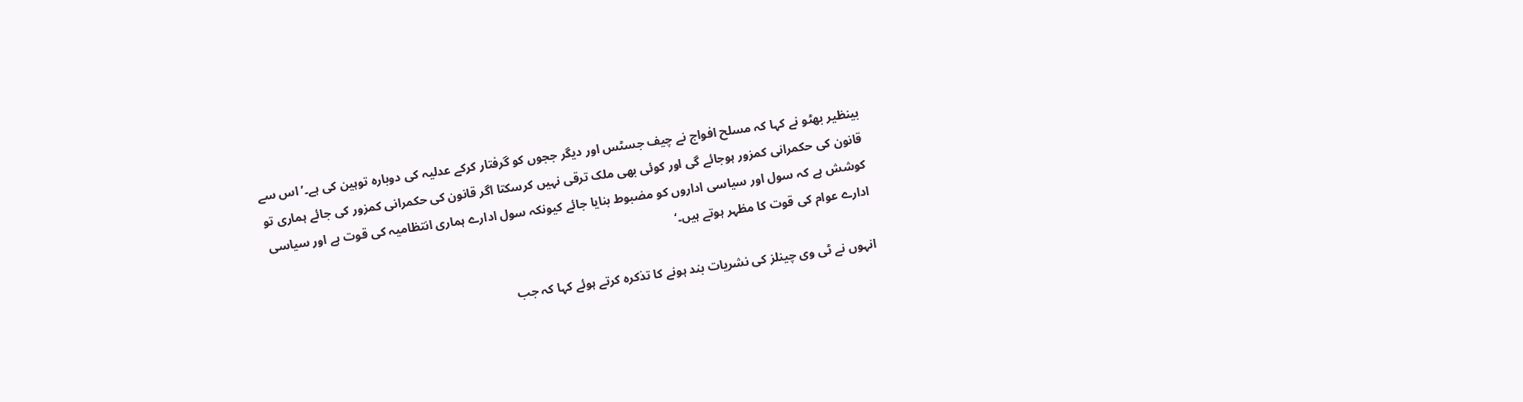بینظیر بھٹو نے کہا کہ مسلح افواج نے چیف جسٹس اور دیگر ججوں کو گرفتار کرکے عدلیہ کی دوبارہ توہین کی ہے۔’اس سے قانون کی حکمرانی کمزور ہوجائے گی اور کوئی بھی ملک ترقی نہیں کرسکتا اگر قانون کی حکمرانی کمزور کی جائے ہماری تو کوشش ہے کہ سول اور سیاسی اداروں کو مضبوط بنایا جائے کیونکہ سول ادارے ہماری انتظامیہ کی قوت ہے اور سیاسی ادارے عوام کی قوت کا مظہر ہوتے ہیں۔‘

انہوں نے ٹی وی چینلز کی نشریات بند ہونے کا تذکرہ کرتے ہوئے کہا کہ جب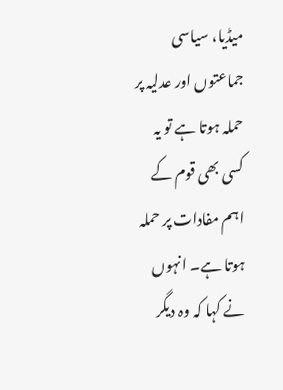میڈیا، سیاسی جماعتوں اور عدلیہ پر حملہ ہوتا ہے تو یہ کسی بھی قوم کے اہم مفادات پر حملہ ہوتا ہے۔ انہوں نے کہا کہ وہ دیگر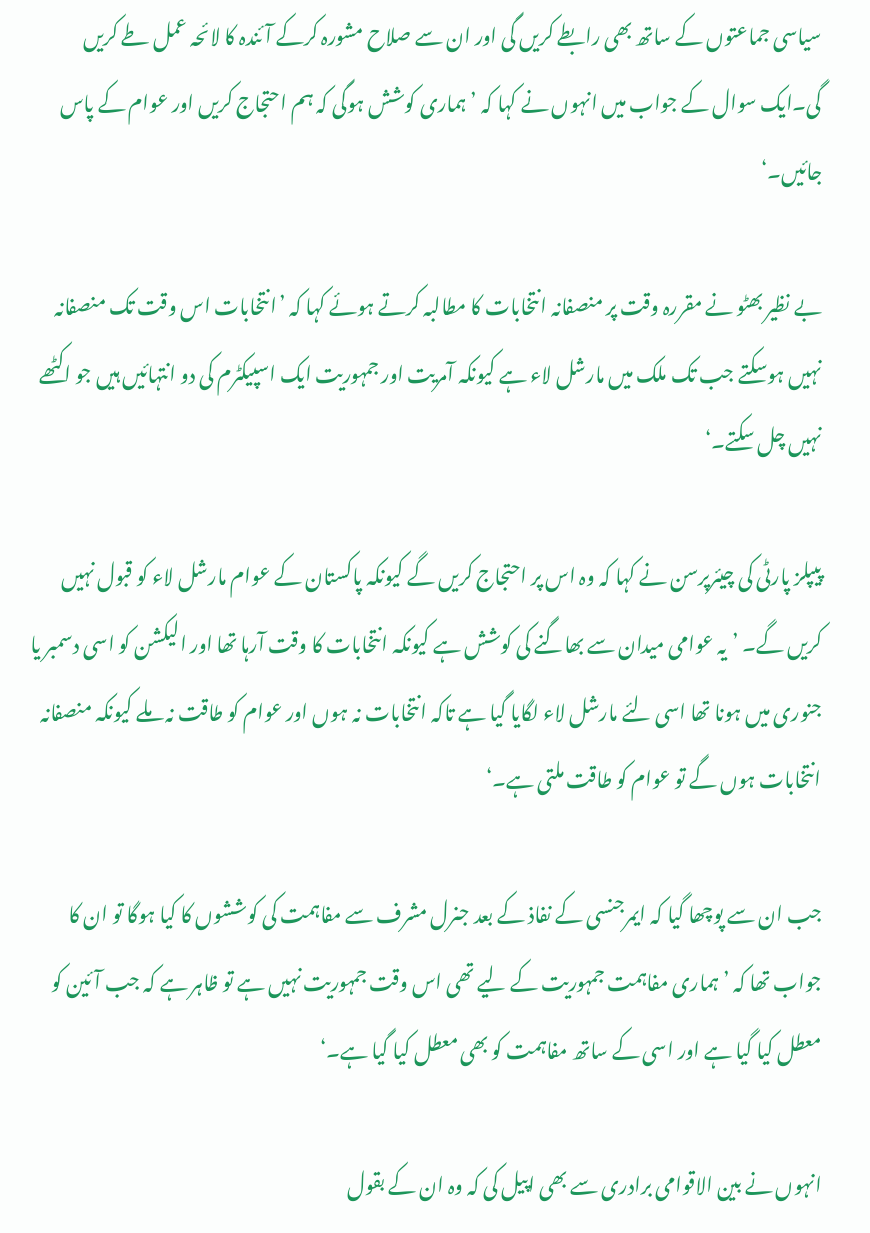سیاسی جماعتوں کے ساتھ بھی رابطے کریں گی اور ان سے صلاح مشورہ کرکے آئندہ کا لائحہ عمل طے کریں گی۔ایک سوال کے جواب میں انہوں نے کہا کہ ’ہماری کوشش ہوگی کہ ہم احتجاج کریں اور عوام کے پاس جائیں۔‘

بے نظیر بھٹو نے مقررہ وقت پر منصفانہ انتخابات کا مطالبہ کرتے ہوئے کہا کہ ’انتخابات اس وقت تک منصفانہ نہیں ہوسکتے جب تک ملک میں مارشل لاء ہے کیونکہ آمریت اور جمہوریت ایک اسپیکٹرم کی دو انتہائیں ہیں جو اکٹھے نہیں چل سکتے۔‘

پیپلز پارٹی کی چیئرپرسن نے کہا کہ وہ اس پر احتجاج کریں گے کیونکہ پاکستان کے عوام مارشل لاء کو قبول نہیں کریں گے۔ ’یہ عوامی میدان سے بھاگنے کی کوشش ہے کیونکہ انتخابات کا وقت آرہا تھا اور الیکشن کو اسی دسمبر یا جنوری میں ہونا تھا اسی لئے مارشل لاء لگایا گیا ہے تاکہ انتخابات نہ ہوں اور عوام کو طاقت نہ ملے کیونکہ منصفانہ انتخابات ہوں گے تو عوام کو طاقت ملتی ہے۔‘

جب ان سے پوچھا گیا کہ ایمرجنسی کے نفاذ کے بعد جنرل مشرف سے مفاہمت کی کوششوں کا کیا ہوگا تو ان کا جواب تھا کہ ’ہماری مفاہمت جمہوریت کے لیے تھی اس وقت جمہوریت نہیں ہے تو ظاہر ہے کہ جب آئین کو معطل کیا گیا ہے اور اسی کے ساتھ مفاہمت کو بھی معطل کیا گیا ہے۔‘

انہوں نے بین الاقوامی برادری سے بھی اپیل کی کہ وہ ان کے بقول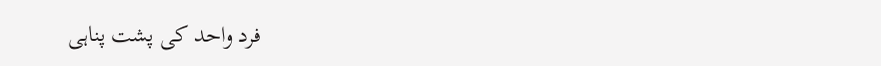فرد واحد کی پشت پناہی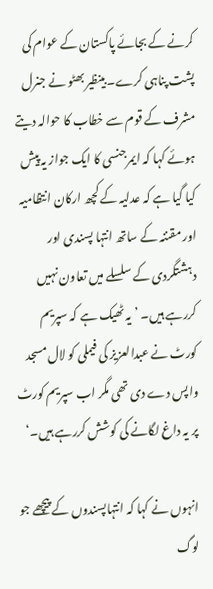کرنے کے بجائے پاکستان کے عوام کی پشت پناہی کرے۔ بینظیر بھٹو نے جنرل مشرف کے قوم سے خطاب کا حوالہ دیتے ہوئے کہا کہ ایمرجنسی کا ایک جواز یہ پیش کیا گیا ہے کہ عدلیہ کے کچھ ارکان انتظامیہ اور مقننہ کے ساتھ انتہا پسندی اور دہشتگردی کے سلسلے میں تعاون نہیں کررہے ہیں۔ ’یہ ٹھیک ہے کہ سپریم کورٹ نے عبدالعزیز کی فیملی کو لال مسجد واپس دے دی تھی مگر اب سپریم کورٹ پر یہ داغ لگانے کی کوشش کررہے ہیں۔‘

انہوں نے کہا کہ انتہاپسندوں کے پیچھے جو لوگ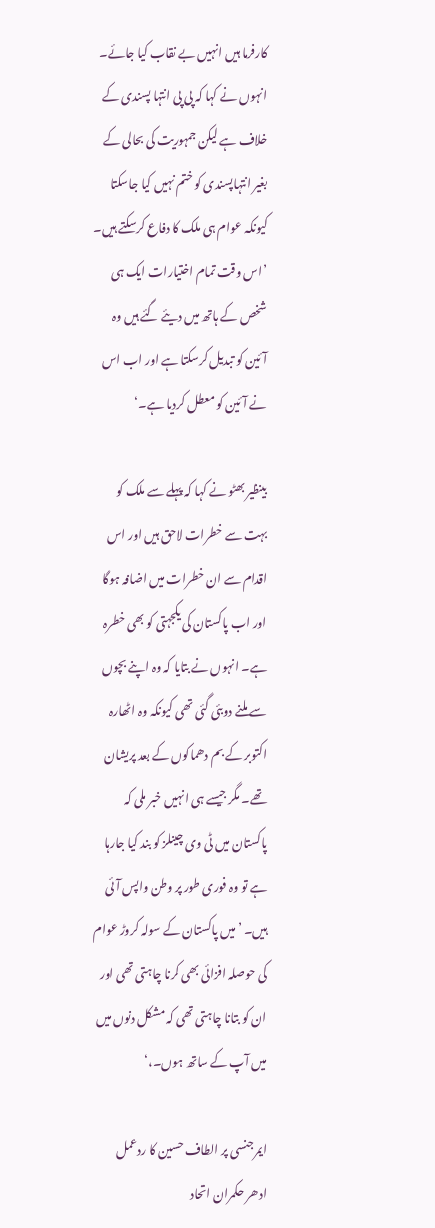کارفرما ہیں انہیں بے نقاب کیا جائے۔ انہوں نے کہا کہ پی پی انتہا پسندی کے خلاف ہے لیکن جمہوریت کی بحالی کے بغیر انتہاپسندی کو ختم نہیں کیا جاسکتا کیونکہ عوام ہی ملک کا دفاع کرسکتے ہیں۔ ’اس وقت تمام اختیارات ایک ہی شخص کے ہاتھ میں دیئے گئے ہیں وہ آئین کو تبدیل کرسکتا ہے اور اب اس نے آئین کو معطل کردیا ہے۔‘

بینظیر بھٹو نے کہا کہ پہلے سے ملک کو بہت سے خطرات لاحق ہیں اور اس اقدام سے ان خطرات میں اضافہ ہوگا اور اب پاکستان کی یکجہتی کو بھی خطرہ ہے۔ انہوں نے بتایا کہ وہ اپنے بچوں سے ملنے دوبئی گئی تھی کیونکہ وہ اٹھارہ اکتوبر کے بم دھماکوں کے بعد پریشان تھے۔ مگر جیسے ہی انہیں خبر ملی کہ پاکستان میں ٹی وی چینلز کو بند کیا جارہا ہے تو وہ فوری طور پر وطن واپس آئی ہیں۔ ’میں پاکستان کے سولہ کروڑ عوام کی حوصلہ افزائی بھی کرنا چاہتی تھی اور ان کو بتانا چاہتی تھی کہ مشکل دنوں میں میں آپ کے ساتھ ہوں۔،‘

ایمرجنسی پر الطاف حسین کا ردعمل
ادھر حکمران اتحاد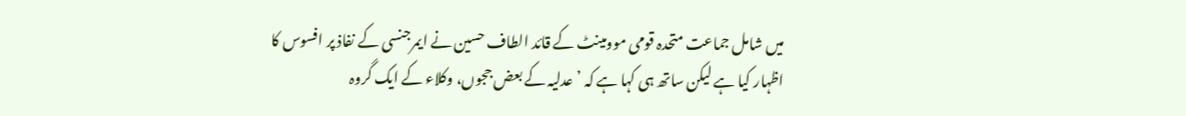میں شامل جماعت متحدہ قومی موومینٹ کے قائد الطاف حسین نے ایمرجنسی کے نفاذ پر افسوس کا اظہار کیا ہے لیکن ساتھ ہی کہا ہے کہ ’عدلیہ کے بعض ججوں، وکلاء کے ایک گروہ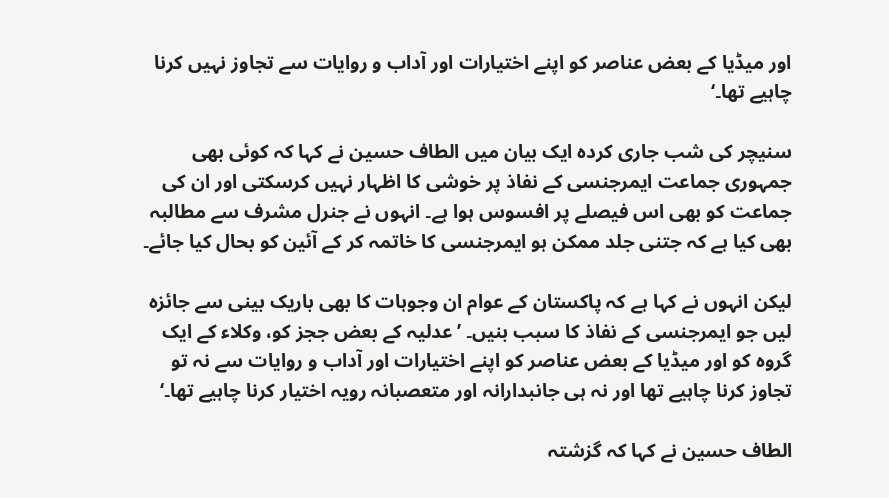اور میڈیا کے بعض عناصر کو اپنے اختیارات اور آداب و روایات سے تجاوز نہیں کرنا چاہیے تھا۔‘

سنیچر کی شب جاری کردہ ایک بیان میں الطاف حسین نے کہا کہ کوئی بھی جمہوری جماعت ایمرجنسی کے نفاذ پر خوشی کا اظہار نہیں کرسکتی اور ان کی جماعت کو بھی اس فیصلے پر افسوس ہوا ہے۔ انہوں نے جنرل مشرف سے مطالبہ بھی کیا ہے کہ جتنی جلد ممکن ہو ایمرجنسی کا خاتمہ کر کے آئین کو بحال کیا جائے۔

لیکن انہوں نے کہا ہے کہ پاکستان کے عوام ان وجوہات کا بھی باریک بینی سے جائزہ لیں جو ایمرجنسی کے نفاذ کا سبب بنیں۔ ’عدلیہ کے بعض ججز کو، وکلاء کے ایک گروہ کو اور میڈیا کے بعض عناصر کو اپنے اختیارات اور آداب و روایات سے نہ تو تجاوز کرنا چاہیے تھا اور نہ ہی جانبدارانہ اور متعصبانہ رویہ اختیار کرنا چاہیے تھا۔‘

الطاف حسین نے کہا کہ گزشتہ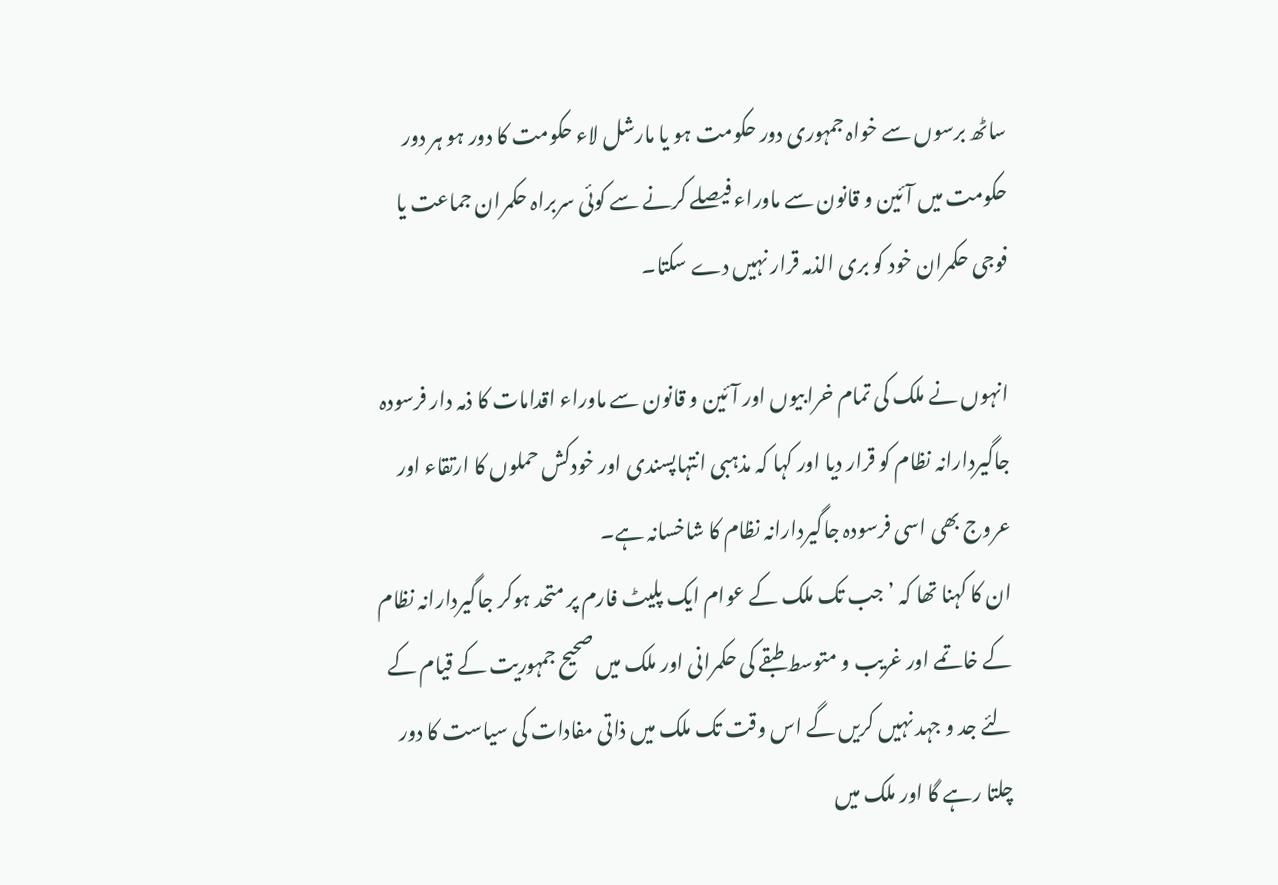ساٹھ برسوں سے خواہ جمہوری دور حکومت ہو یا مارشل لاء حکومت کا دور ہو ہر دور حکومت میں آئین و قانون سے ماوراء فیصلے کرنے سے کوئی سربراہ حکمران جماعت یا فوجی حکمران خود کو بری الذمہ قرار نہیں دے سکتا۔

انہوں نے ملک کی تمام خرابیوں اور آئین و قانون سے ماوراء اقدامات کا ذمہ دار فرسودہ جاگیردارانہ نظام کو قرار دیا اور کہا کہ مذہبی انتہاپسندی اور خودکش حملوں کا ارتقاء اور عروج بھی اسی فرسودہ جاگیردارانہ نظام کا شاخسانہ ہے۔
ان کا کہنا تھا کہ ’جب تک ملک کے عوام ایک پلیٹ فارم پر متحد ہوکر جاگیردارانہ نظام کے خاتمے اور غریب و متوسط طبقے کی حکمرانی اور ملک میں صحیح جمہوریت کے قیام کے لئے جد و جہد نہیں کریں گے اس وقت تک ملک میں ذاتی مفادات کی سیاست کا دور چلتا رہے گا اور ملک میں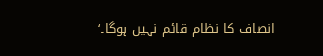انصاف کا نظام قائم نہیں ہوگا۔‘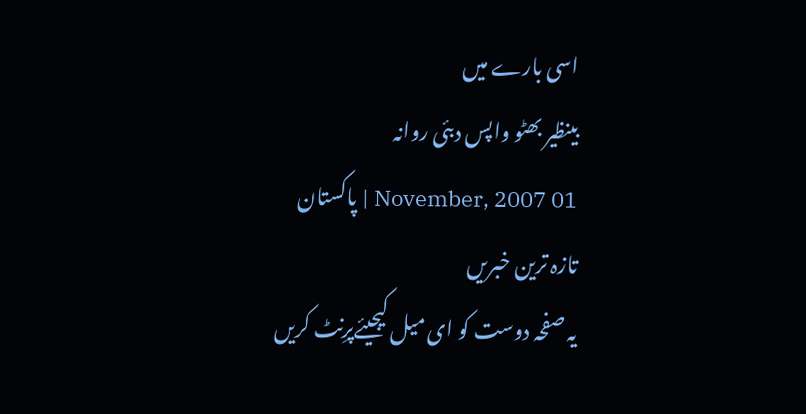اسی بارے میں
بینظیر بھٹو واپس دبئی روانہ
01 November, 2007 | پاکستان
تازہ ترین خبریں
یہ صفحہ دوست کو ای میل کیجیئےپرِنٹ کریں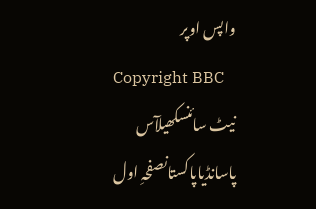واپس اوپر
Copyright BBC
نیٹ سائنسکھیلآس پاسانڈیاپاکستانصفحہِ اول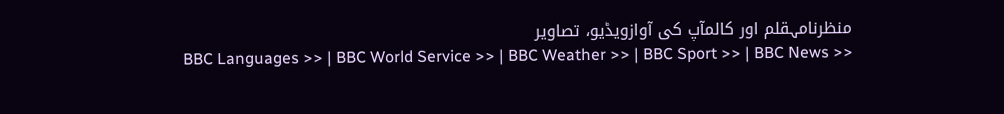منظرنامہقلم اور کالمآپ کی آوازویڈیو، تصاویر
BBC Languages >> | BBC World Service >> | BBC Weather >> | BBC Sport >> | BBC News >>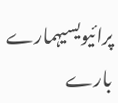پرائیویسیہمارے بارے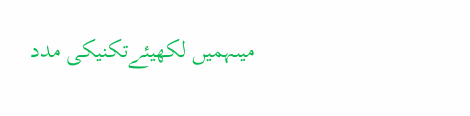میںہمیں لکھیئےتکنیکی مدد